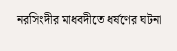নরসিংদীর মাধবদীতে ধর্ষণের ঘটনা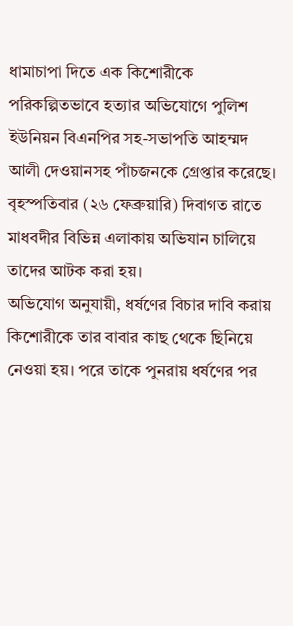ধামাচাপা দিতে এক কিশোরীকে পরিকল্পিতভাবে হত্যার অভিযোগে পুলিশ ইউনিয়ন বিএনপির সহ-সভাপতি আহম্মদ আলী দেওয়ানসহ পাঁচজনকে গ্রেপ্তার করেছে।
বৃহস্পতিবার (২৬ ফেব্রুয়ারি) দিবাগত রাতে মাধবদীর বিভিন্ন এলাকায় অভিযান চালিয়ে তাদের আটক করা হয়।
অভিযোগ অনুযায়ী, ধর্ষণের বিচার দাবি করায় কিশোরীকে তার বাবার কাছ থেকে ছিনিয়ে নেওয়া হয়। পরে তাকে পুনরায় ধর্ষণের পর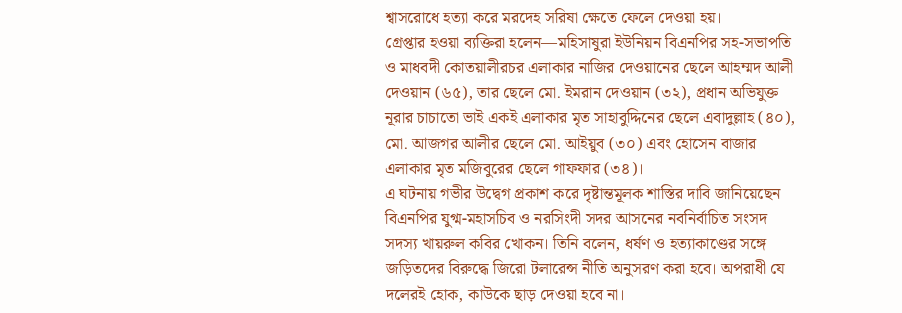শ্বাসরোধে হত্যা করে মরদেহ সরিষা ক্ষেতে ফেলে দেওয়া হয়।
গ্রেপ্তার হওয়া ব্যক্তিরা হলেন—মহিসাষুরা ইউনিয়ন বিএনপির সহ-সভাপতি ও মাধবদী কোতয়ালীরচর এলাকার নাজির দেওয়ানের ছেলে আহম্মদ আলী দেওয়ান (৬৫), তার ছেলে মো. ইমরান দেওয়ান (৩২), প্রধান অভিযুক্ত নূরার চাচাতো ভাই একই এলাকার মৃত সাহাবুদ্দিনের ছেলে এবাদুল্লাহ (৪০), মো. আজগর আলীর ছেলে মো. আইয়ুব (৩০) এবং হোসেন বাজার এলাকার মৃত মজিবুরের ছেলে গাফফার (৩৪)।
এ ঘটনায় গভীর উদ্বেগ প্রকাশ করে দৃষ্টান্তমূলক শাস্তির দাবি জানিয়েছেন বিএনপির যুগ্ম-মহাসচিব ও নরসিংদী সদর আসনের নবনির্বাচিত সংসদ সদস্য খায়রুল কবির খোকন। তিনি বলেন, ধর্ষণ ও হত্যাকাণ্ডের সঙ্গে জড়িতদের বিরুদ্ধে জিরো টলারেন্স নীতি অনুসরণ করা হবে। অপরাধী যে দলেরই হোক, কাউকে ছাড় দেওয়া হবে না।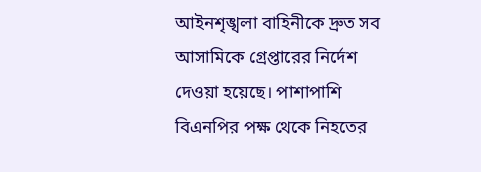আইনশৃঙ্খলা বাহিনীকে দ্রুত সব আসামিকে গ্রেপ্তারের নির্দেশ দেওয়া হয়েছে। পাশাপাশি বিএনপির পক্ষ থেকে নিহতের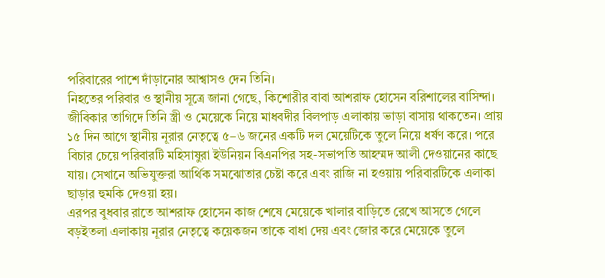পরিবারের পাশে দাঁড়ানোর আশ্বাসও দেন তিনি।
নিহতের পরিবার ও স্থানীয় সূত্রে জানা গেছে, কিশোরীর বাবা আশরাফ হোসেন বরিশালের বাসিন্দা। জীবিকার তাগিদে তিনি স্ত্রী ও মেয়েকে নিয়ে মাধবদীর বিলপাড় এলাকায় ভাড়া বাসায় থাকতেন। প্রায় ১৫ দিন আগে স্থানীয় নূরার নেতৃত্বে ৫–৬ জনের একটি দল মেয়েটিকে তুলে নিয়ে ধর্ষণ করে। পরে বিচার চেয়ে পরিবারটি মহিসাষুরা ইউনিয়ন বিএনপির সহ-সভাপতি আহম্মদ আলী দেওয়ানের কাছে যায়। সেখানে অভিযুক্তরা আর্থিক সমঝোতার চেষ্টা করে এবং রাজি না হওয়ায় পরিবারটিকে এলাকা ছাড়ার হুমকি দেওয়া হয়।
এরপর বুধবার রাতে আশরাফ হোসেন কাজ শেষে মেয়েকে খালার বাড়িতে রেখে আসতে গেলে বড়ইতলা এলাকায় নূরার নেতৃত্বে কয়েকজন তাকে বাধা দেয় এবং জোর করে মেয়েকে তুলে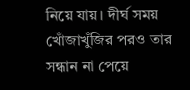নিয়ে যায়। দীর্ঘ সময় খোঁজাখুঁজির পরও তার সন্ধান না পেয়ে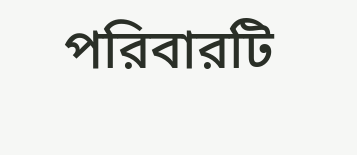পরিবারটি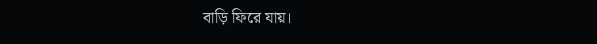বাড়ি ফিরে যায়।